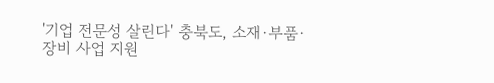'기업 전문성 살린다' 충북도, 소재·부품·장비 사업 지원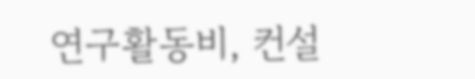연구활동비, 컨설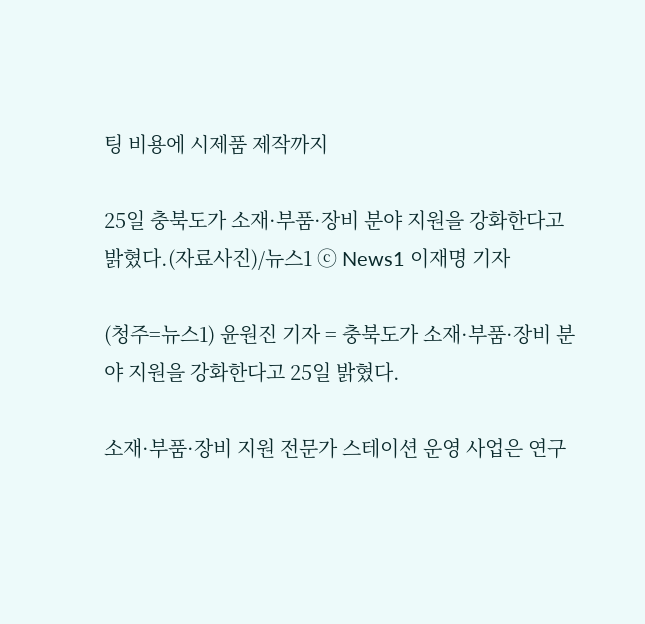팅 비용에 시제품 제작까지

25일 충북도가 소재·부품·장비 분야 지원을 강화한다고 밝혔다.(자료사진)/뉴스1 ⓒ News1 이재명 기자

(청주=뉴스1) 윤원진 기자 = 충북도가 소재·부품·장비 분야 지원을 강화한다고 25일 밝혔다.

소재·부품·장비 지원 전문가 스테이션 운영 사업은 연구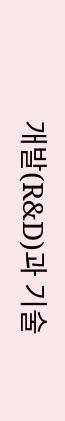개발(R&D)과 기술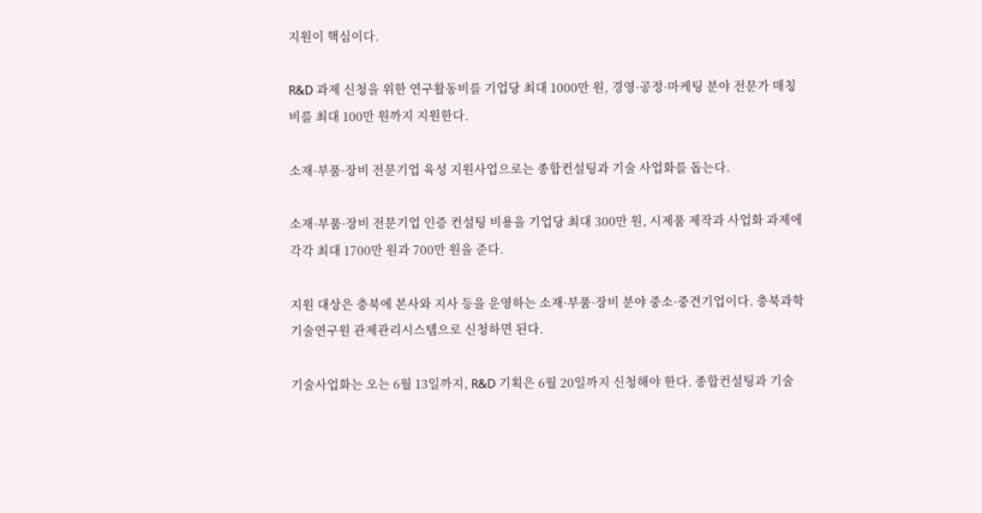지원이 핵심이다.

R&D 과제 신청을 위한 연구활동비를 기업당 최대 1000만 원, 경영·공정·마케팅 분야 전문가 매칭비를 최대 100만 원까지 지원한다.

소재·부품·장비 전문기업 육성 지원사업으로는 종합컨설팅과 기술 사업화를 돕는다.

소재·부품·장비 전문기업 인증 컨설팅 비용을 기업당 최대 300만 원, 시제품 제작과 사업화 과제에 각각 최대 1700만 원과 700만 원을 준다.

지원 대상은 충북에 본사와 지사 등을 운영하는 소재·부품·장비 분야 중소·중견기업이다. 충북과학기술연구원 관제관리시스템으로 신청하면 된다.

기술사업화는 오는 6월 13일까지, R&D 기획은 6월 20일까지 신청해야 한다. 종합컨설팅과 기술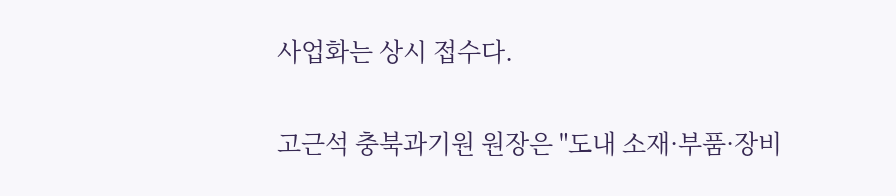사업화는 상시 접수다.

고근석 충북과기원 원장은 "도내 소재·부품·장비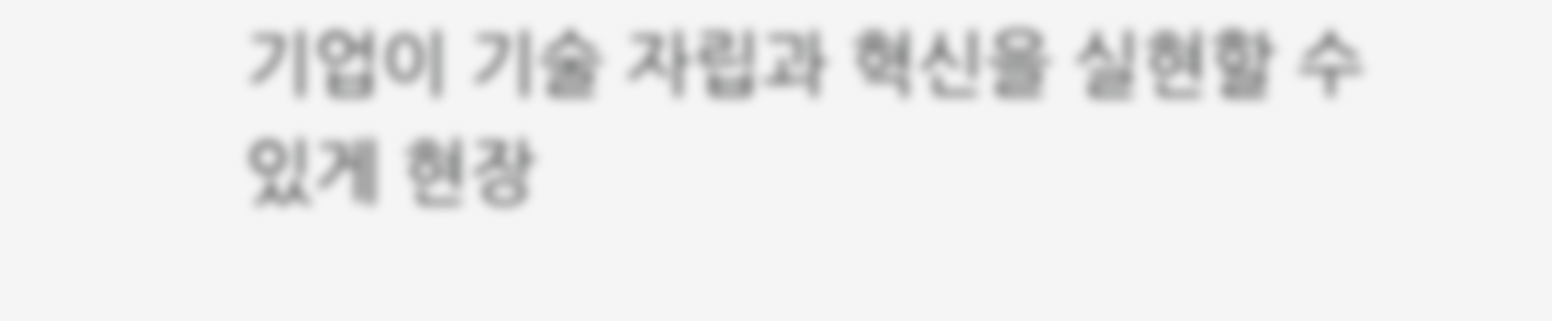기업이 기술 자립과 혁신을 실현할 수 있게 현장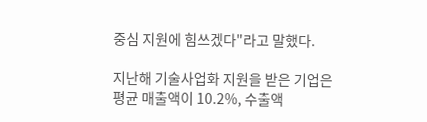중심 지원에 힘쓰겠다"라고 말했다.

지난해 기술사업화 지원을 받은 기업은 평균 매출액이 10.2%, 수출액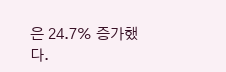은 24.7% 증가했다.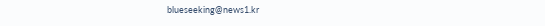blueseeking@news1.kr